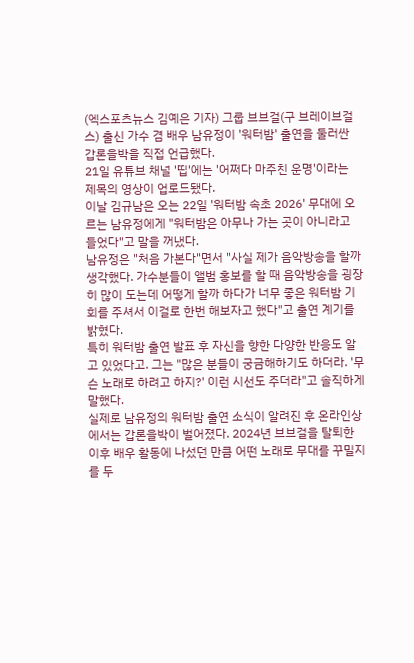(엑스포츠뉴스 김예은 기자) 그룹 브브걸(구 브레이브걸스) 출신 가수 겸 배우 남유정이 '워터밤' 출연을 둘러싼 갑론을박을 직접 언급했다.
21일 유튜브 채널 '띱'에는 '어쩌다 마주친 운명'이라는 제목의 영상이 업로드됐다.
이날 김규남은 오는 22일 '워터밤 속초 2026' 무대에 오르는 남유정에게 "워터밤은 아무나 가는 곳이 아니라고 들었다"고 말을 꺼냈다.
남유정은 "처음 가본다"면서 "사실 제가 음악방송을 할까 생각했다. 가수분들이 앨범 홍보를 할 때 음악방송을 굉장히 많이 도는데 어떻게 할까 하다가 너무 좋은 워터밤 기회를 주셔서 이걸로 한번 해보자고 했다"고 출연 계기를 밝혔다.
특히 워터밤 출연 발표 후 자신을 향한 다양한 반응도 알고 있었다고. 그는 "많은 분들이 궁금해하기도 하더라. '무슨 노래로 하려고 하지?' 이런 시선도 주더라"고 솔직하게 말했다.
실제로 남유정의 워터밤 출연 소식이 알려진 후 온라인상에서는 갑론을박이 벌어졌다. 2024년 브브걸을 탈퇴한 이후 배우 활동에 나섰던 만큼 어떤 노래로 무대를 꾸밀지를 두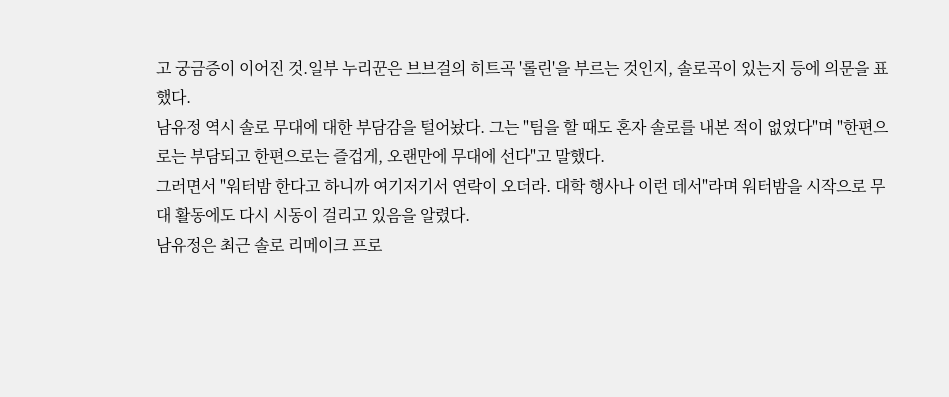고 궁금증이 이어진 것.일부 누리꾼은 브브걸의 히트곡 '롤린'을 부르는 것인지, 솔로곡이 있는지 등에 의문을 표했다.
남유정 역시 솔로 무대에 대한 부담감을 털어놨다. 그는 "팀을 할 때도 혼자 솔로를 내본 적이 없었다"며 "한편으로는 부담되고 한편으로는 즐겁게, 오랜만에 무대에 선다"고 말했다.
그러면서 "워터밤 한다고 하니까 여기저기서 연락이 오더라. 대학 행사나 이런 데서"라며 워터밤을 시작으로 무대 활동에도 다시 시동이 걸리고 있음을 알렸다.
남유정은 최근 솔로 리메이크 프로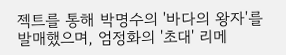젝트를 통해 박명수의 '바다의 왕자'를 발매했으며, 엄정화의 '초대' 리메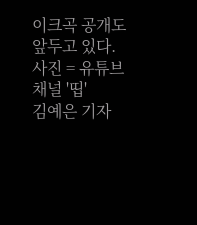이크곡 공개도 앞두고 있다.
사진 = 유튜브 채널 '띱'
김예은 기자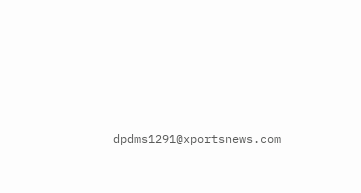dpdms1291@xportsnews.com